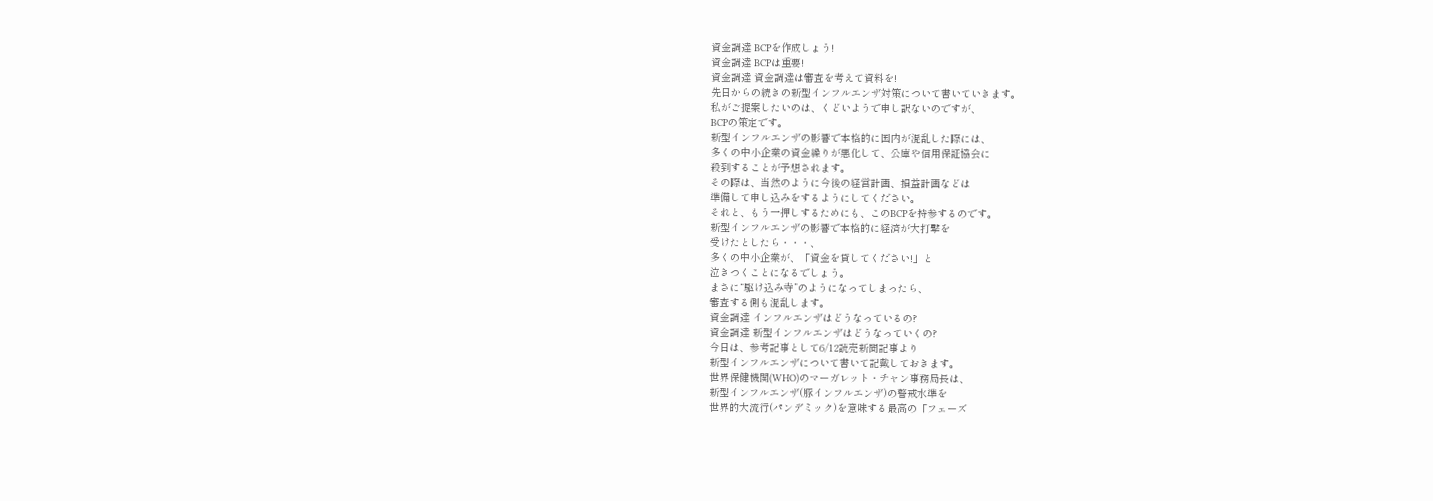資金調達 BCPを作成しょう!
資金調達 BCPは重要!
資金調達 資金調達は審査を考えて資料を!
先日からの続きの新型インフルエンザ対策について書いていきます。
私がご提案したいのは、くどいようで申し訳ないのですが、
BCPの策定です。
新型インフルエンザの影響で本格的に国内が混乱した際には、
多くの中小企業の資金繰りが悪化して、公庫や信用保証協会に
殺到することが予想されます。
その際は、当然のように今後の経営計画、損益計画などは
準備して申し込みをするようにしてください。
それと、もう一押しするためにも、このBCPを持参するのです。
新型インフルエンザの影響で本格的に経済が大打撃を
受けたとしたら・・・、
多くの中小企業が、「資金を貸してください!」と
泣きつくことになるでしょう。
まさに“駆け込み寺”のようになってしまったら、
審査する側も混乱します。
資金調達 インフルエンザはどうなっているの?
資金調達 新型インフルエンザはどうなっていくの?
今日は、参考記事として6/12読売新聞記事より
新型インフルエンザについて書いて記戴しておきます。
世界保健機関(WHO)のマーガレット・チャン事務局長は、
新型インフルエンザ(豚インフルエンザ)の警戒水準を
世界的大流行(パンデミック)を意味する最高の「フェーズ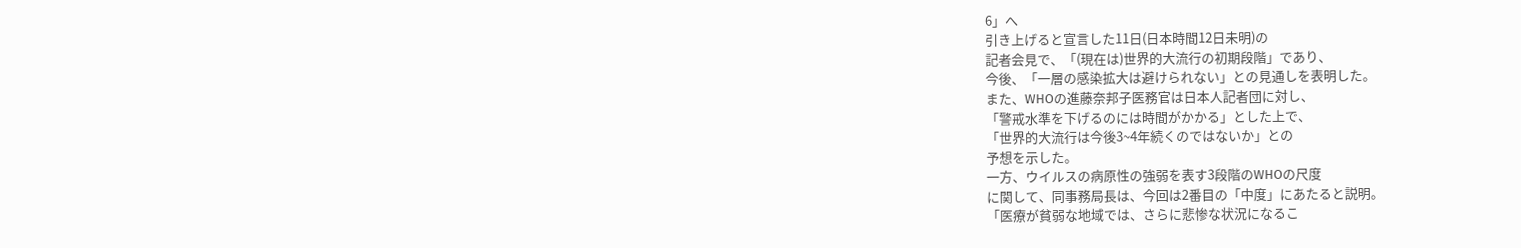6」へ
引き上げると宣言した11日(日本時間12日未明)の
記者会見で、「(現在は)世界的大流行の初期段階」であり、
今後、「一層の感染拡大は避けられない」との見通しを表明した。
また、WHOの進藤奈邦子医務官は日本人記者団に対し、
「警戒水準を下げるのには時間がかかる」とした上で、
「世界的大流行は今後3~4年続くのではないか」との
予想を示した。
一方、ウイルスの病原性の強弱を表す3段階のWHOの尺度
に関して、同事務局長は、今回は2番目の「中度」にあたると説明。
「医療が貧弱な地域では、さらに悲惨な状況になるこ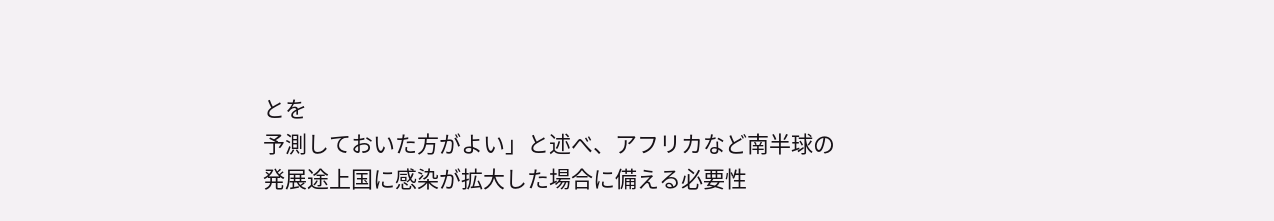とを
予測しておいた方がよい」と述べ、アフリカなど南半球の
発展途上国に感染が拡大した場合に備える必要性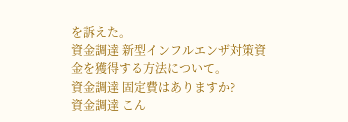を訴えた。
資金調達 新型インフルエンザ対策資金を獲得する方法について。
資金調達 固定費はありますか?
資金調達 こん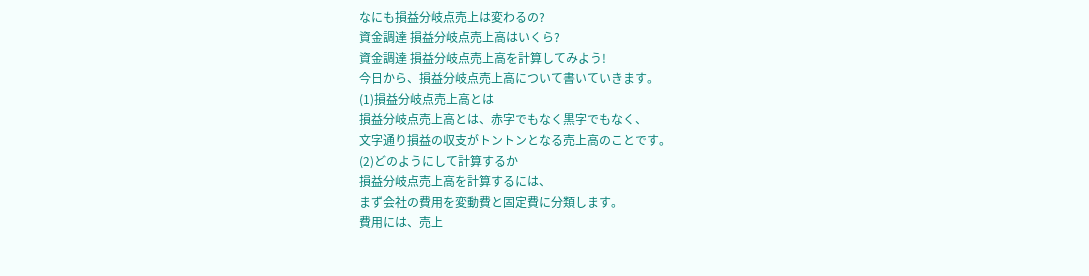なにも損益分岐点売上は変わるの?
資金調達 損益分岐点売上高はいくら?
資金調達 損益分岐点売上高を計算してみよう!
今日から、損益分岐点売上高について書いていきます。
(1)損益分岐点売上高とは
損益分岐点売上高とは、赤字でもなく黒字でもなく、
文字通り損益の収支がトントンとなる売上高のことです。
(2)どのようにして計算するか
損益分岐点売上高を計算するには、
まず会社の費用を変動費と固定費に分類します。
費用には、売上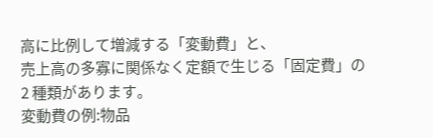高に比例して増減する「変動費」と、
売上高の多寡に関係なく定額で生じる「固定費」の
2 種類があります。
変動費の例:物品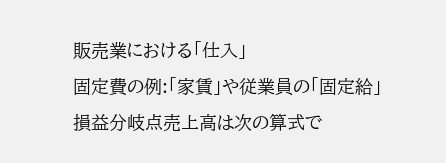販売業における「仕入」
固定費の例:「家賃」や従業員の「固定給」
損益分岐点売上高は次の算式で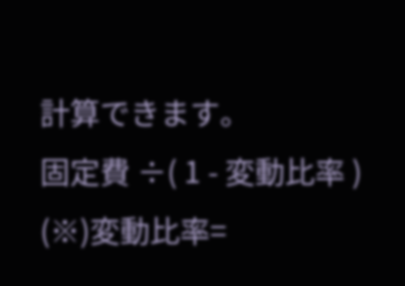計算できます。
固定費 ÷( 1 - 変動比率 )
(※)変動比率=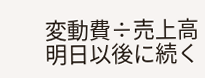変動費÷売上高
明日以後に続く